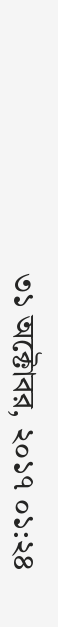৩১ অক্টোবর, ২০১৭ ০১:২৪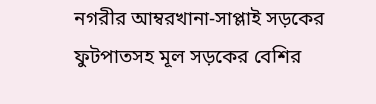নগরীর আম্বরখানা-সাপ্লাই সড়কের ফুটপাতসহ মূল সড়কের বেশির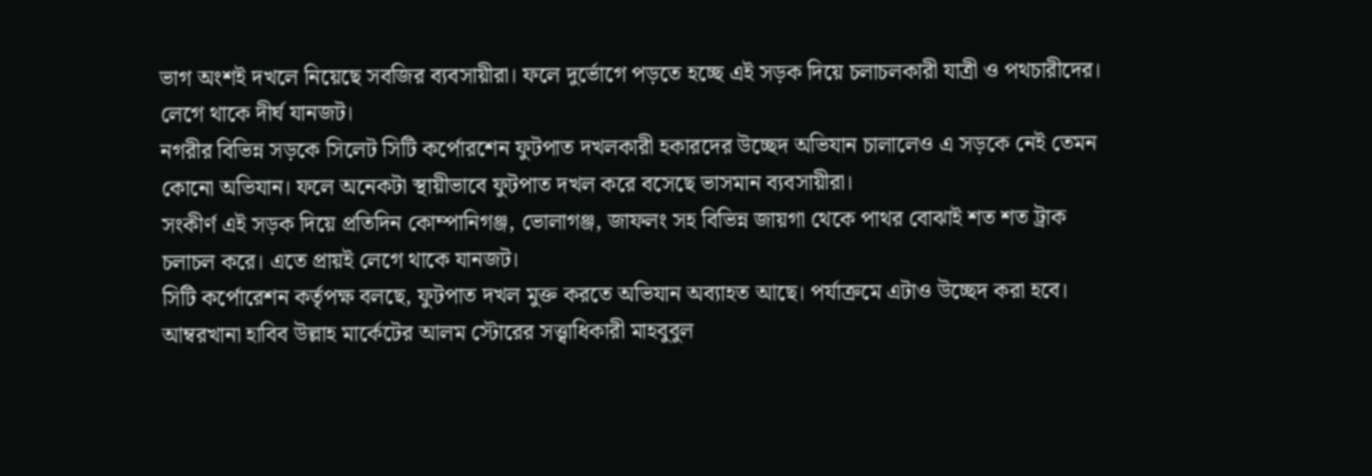ভাগ অংশই দখলে নিয়েছে সবজির ব্যবসায়ীরা। ফলে দুর্ভোগে পড়তে হচ্ছে এই সড়ক দিয়ে চলাচলকারী যাত্রী ও পথচারীদের। লেগে থাকে দীর্ঘ যানজট।
নগরীর বিভিন্ন সড়কে সিলেট সিটি কর্পোরশেন ফুটপাত দখলকারী হকারদের উচ্ছেদ অভিযান চালালেও এ সড়কে নেই তেমন কোনো অভিযান। ফলে অনেকটা স্থায়ীভাবে ফুটপাত দখল করে বসেছে ভাসমান ব্যবসায়ীরা।
সংকীর্ণ এই সড়ক দিয়ে প্রতিদিন কোম্পানিগঞ্জ, ভোলাগঞ্জ, জাফলং সহ বিভিন্ন জায়গা থেকে পাথর বোঝাই শত শত ট্রাক চলাচল করে। এতে প্রায়ই লেগে থাকে যানজট।
সিটি কর্পোরেশন কর্তৃপক্ষ বলছে, ফুটপাত দখল মুক্ত করতে অভিযান অব্যাহত আছে। পর্যাক্রমে এটাও উচ্ছেদ করা হবে।
আম্বরখানা হাবিব উল্লাহ মার্কেটের আলম স্টোরের সত্ত্বাধিকারী মাহবুবুল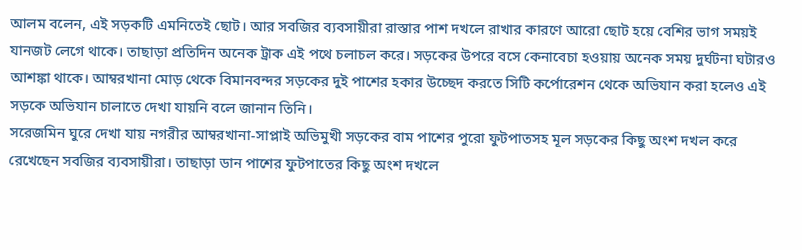আলম বলেন, এই সড়কটি এমনিতেই ছোট। আর সবজির ব্যবসায়ীরা রাস্তার পাশ দখলে রাখার কারণে আরো ছোট হয়ে বেশির ভাগ সময়ই যানজট লেগে থাকে। তাছাড়া প্রতিদিন অনেক ট্রাক এই পথে চলাচল করে। সড়কের উপরে বসে কেনাবেচা হওয়ায় অনেক সময় দুর্ঘটনা ঘটারও আশঙ্কা থাকে। আম্বরখানা মোড় থেকে বিমানবন্দর সড়কের দুই পাশের হকার উচ্ছেদ করতে সিটি কর্পোরেশন থেকে অভিযান করা হলেও এই সড়কে অভিযান চালাতে দেখা যায়নি বলে জানান তিনি।
সরেজমিন ঘুরে দেখা যায় নগরীর আম্বরখানা-সাপ্লাই অভিমুখী সড়কের বাম পাশের পুরো ফুটপাতসহ মূল সড়কের কিছু অংশ দখল করে রেখেছেন সবজির ব্যবসায়ীরা। তাছাড়া ডান পাশের ফুটপাতের কিছু অংশ দখলে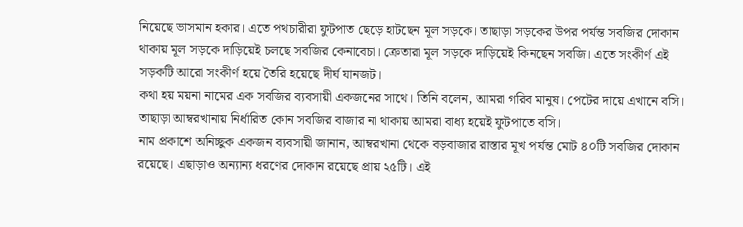নিয়েছে ভাসমান হকার। এতে পথচারীরা ফুটপাত ছেড়ে হাটছেন মূল সড়কে। তাছাড়া সড়কের উপর পর্যন্ত সবজির দোকান থাকায় মূল সড়কে দাড়িয়েই চলছে সবজির কেনাবেচা। ক্রেতারা মূল সড়কে দাড়িয়েই কিনছেন সবজি। এতে সংকীর্ণ এই সড়কটি আরো সংকীর্ণ হয়ে তৈরি হয়েছে দীর্ঘ যানজট।
কথা হয় ময়না নামের এক সবজির ব্যবসায়ী একজনের সাথে। তিনি বলেন, আমরা গরিব মানুষ। পেটের দায়ে এখানে বসি। তাছাড়া আম্বরখানায় নির্ধারিত কোন সবজির বাজার না থাকায় আমরা বাধ্য হয়েই ফুটপাতে বসি।
নাম প্রকাশে অনিচ্ছুক একজন ব্যবসায়ী জানান, আম্বরখানা থেকে বড়বাজার রাস্তার মূখ পর্যন্ত মোট ৪০টি সবজির দোকান রয়েছে। এছাড়াও অন্যান্য ধরণের দোকান রয়েছে প্রায় ২৫টি। এই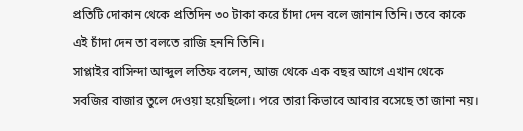প্রতিটি দোকান থেকে প্রতিদিন ৩০ টাকা করে চাঁদা দেন বলে জানান তিনি। তবে কাকে এই চাঁদা দেন তা বলতে রাজি হননি তিনি।
সাপ্লাইর বাসিন্দা আব্দুল লতিফ বলেন, আজ থেকে এক বছর আগে এখান থেকে সবজির বাজার তুলে দেওয়া হয়েছিলো। পরে তারা কিভাবে আবার বসেছে তা জানা নয়।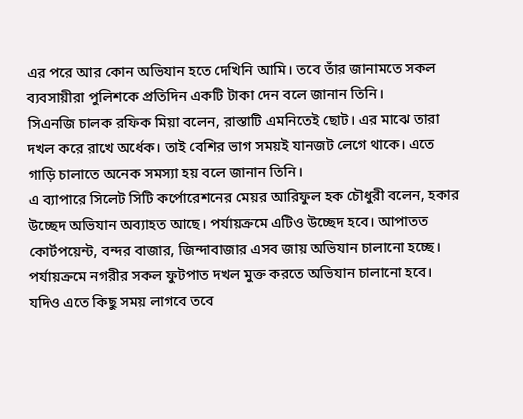এর পরে আর কোন অভিযান হতে দেখিনি আমি। তবে তাঁর জানামতে সকল ব্যবসায়ীরা পুলিশকে প্রতিদিন একটি টাকা দেন বলে জানান তিনি।
সিএনজি চালক রফিক মিয়া বলেন, রাস্তাটি এমনিতেই ছোট। এর মাঝে তারা দখল করে রাখে অর্ধেক। তাই বেশির ভাগ সময়ই যানজট লেগে থাকে। এতে গাড়ি চালাতে অনেক সমস্যা হয় বলে জানান তিনি।
এ ব্যাপারে সিলেট সিটি কর্পোরেশনের মেয়র আরিফুল হক চৌধুরী বলেন, হকার উচ্ছেদ অভিযান অব্যাহত আছে। পর্যায়ক্রমে এটিও উচ্ছেদ হবে। আপাতত কোর্টপয়েন্ট, বন্দর বাজার, জিন্দাবাজার এসব জায় অভিযান চালানো হচ্ছে। পর্যায়ক্রমে নগরীর সকল ফুটপাত দখল মুক্ত করতে অভিযান চালানো হবে। যদিও এতে কিছু সময় লাগবে তবে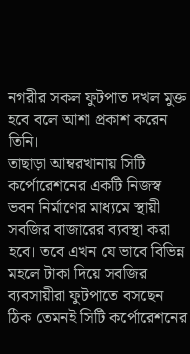নগরীর সকল ফুটপাত দখল মুক্ত হবে বলে আশা প্রকাশ করেন তিনি।
তাছাড়া আম্বরখানায় সিটি কর্পোরেশনের একটি নিজস্ব ভবন নির্মাণের মাধ্যমে স্থায়ী সবজির বাজারের ব্যবস্থা করা হবে। তবে এখন যে ভাবে বিভিন্ন মহলে টাকা দিয়ে সবজির ব্যবসায়ীরা ফুটপাতে বসছেন ঠিক তেমনই সিটি কর্পোরেশনের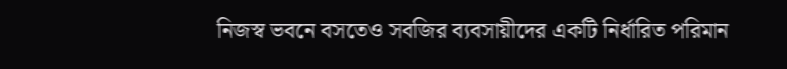নিজস্ব ভবনে বসতেও সবজির ব্যবসায়ীদের একটি নির্ধারিত পরিমান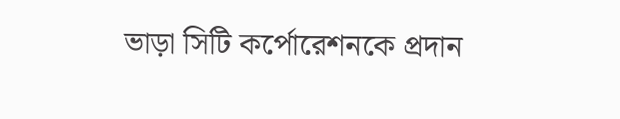ভাড়া সিটি কর্পোরেশনকে প্রদান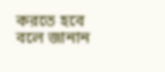করতে হবে বলে জানান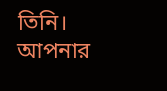তিনি।
আপনার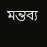মন্তব্য